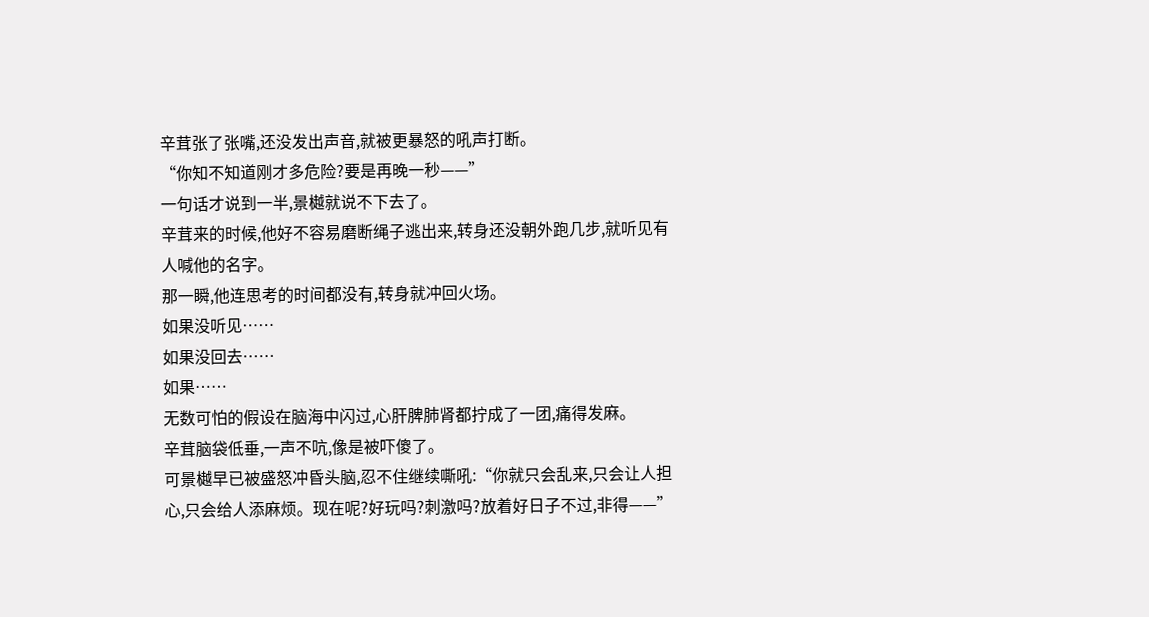辛茸张了张嘴,还没发出声音,就被更暴怒的吼声打断。
“你知不知道刚才多危险?要是再晚一秒——”
一句话才说到一半,景樾就说不下去了。
辛茸来的时候,他好不容易磨断绳子逃出来,转身还没朝外跑几步,就听见有人喊他的名字。
那一瞬,他连思考的时间都没有,转身就冲回火场。
如果没听见……
如果没回去……
如果……
无数可怕的假设在脑海中闪过,心肝脾肺肾都拧成了一团,痛得发麻。
辛茸脑袋低垂,一声不吭,像是被吓傻了。
可景樾早已被盛怒冲昏头脑,忍不住继续嘶吼:“你就只会乱来,只会让人担心,只会给人添麻烦。现在呢?好玩吗?刺激吗?放着好日子不过,非得——”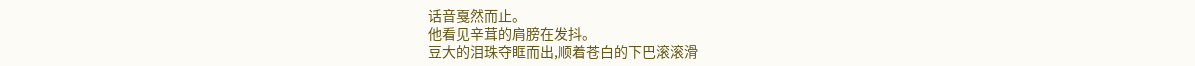话音戛然而止。
他看见辛茸的肩膀在发抖。
豆大的泪珠夺眶而出,顺着苍白的下巴滚滚滑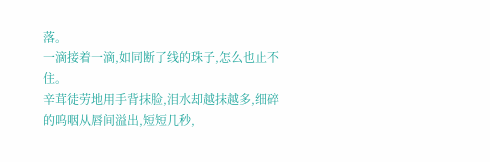落。
一滴接着一滴,如同断了线的珠子,怎么也止不住。
辛茸徒劳地用手背抹脸,泪水却越抹越多,细碎的呜咽从唇间溢出,短短几秒,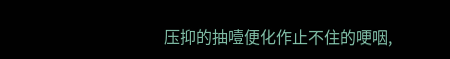压抑的抽噎便化作止不住的哽咽,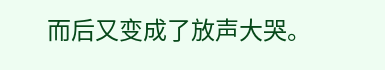而后又变成了放声大哭。